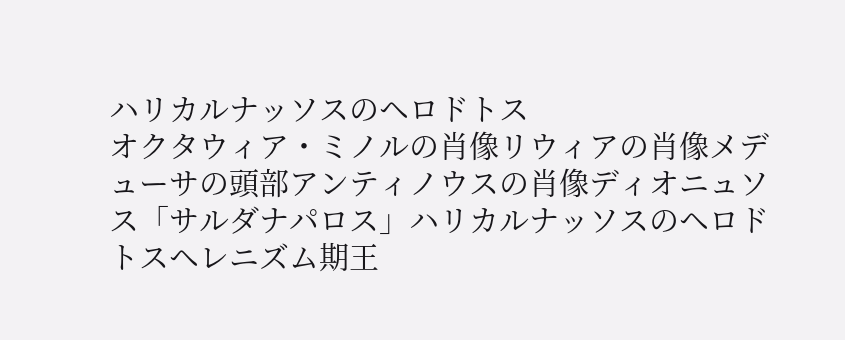ハリカルナッソスのヘロドトス
オクタウィア・ミノルの肖像リウィアの肖像メデューサの頭部アンティノウスの肖像ディオニュソス「サルダナパロス」ハリカルナッソスのヘロドトスヘレニズム期王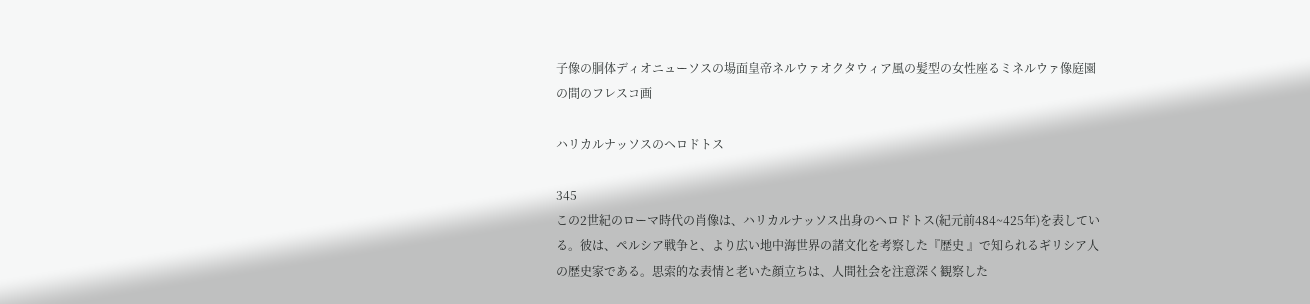子像の胴体ディオニューソスの場面皇帝ネルウァオクタウィア風の髪型の女性座るミネルウァ像庭園の間のフレスコ画

ハリカルナッソスのヘロドトス

345
この2世紀のローマ時代の肖像は、ハリカルナッソス出身のヘロドトス(紀元前484~425年)を表している。彼は、ペルシア戦争と、より広い地中海世界の諸文化を考察した『歴史 』で知られるギリシア人の歴史家である。思索的な表情と老いた顔立ちは、人間社会を注意深く観察した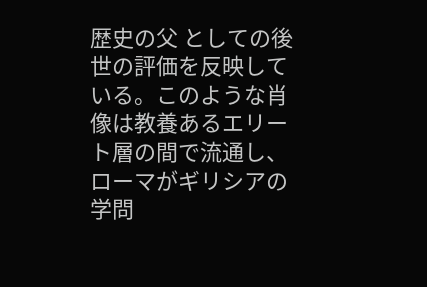歴史の父 としての後世の評価を反映している。このような肖像は教養あるエリート層の間で流通し、ローマがギリシアの学問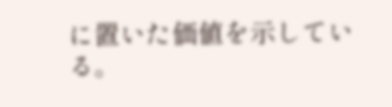に置いた価値を示している。